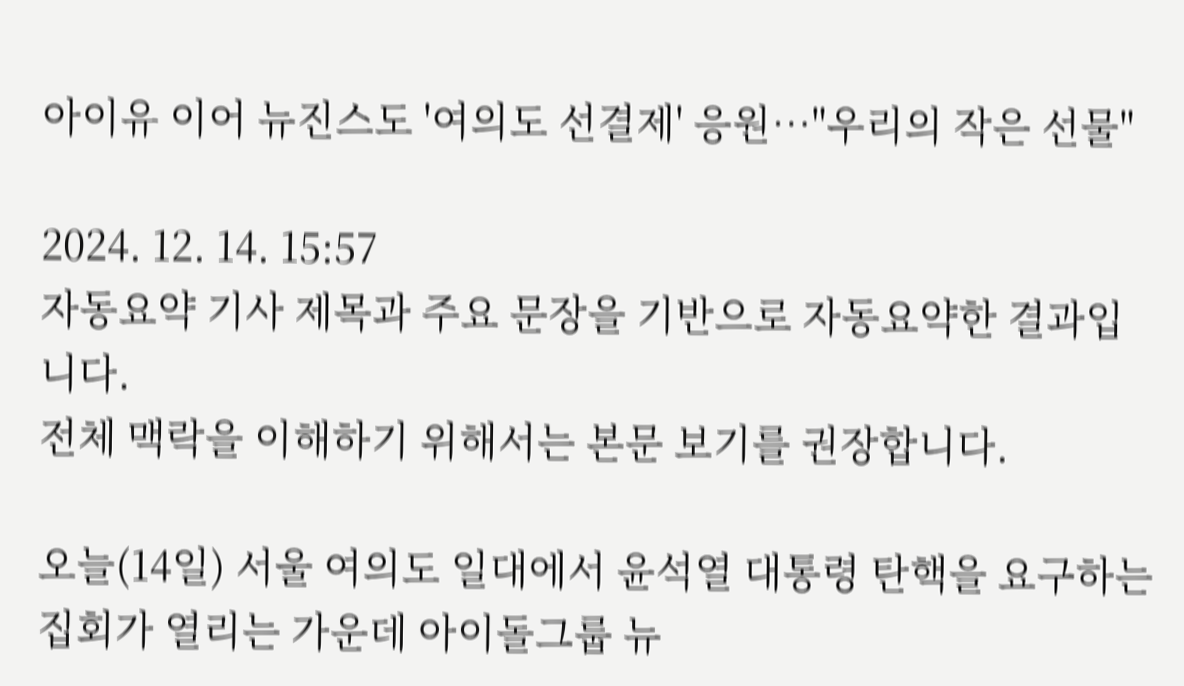아이유 이어 뉴진스도 '여의도 선결제' 응원…"우리의 작은 선물"

2024. 12. 14. 15:57
자동요약 기사 제목과 주요 문장을 기반으로 자동요약한 결과입니다.
전체 맥락을 이해하기 위해서는 본문 보기를 권장합니다.

오늘(14일) 서울 여의도 일대에서 윤석열 대통령 탄핵을 요구하는 집회가 열리는 가운데 아이돌그룹 뉴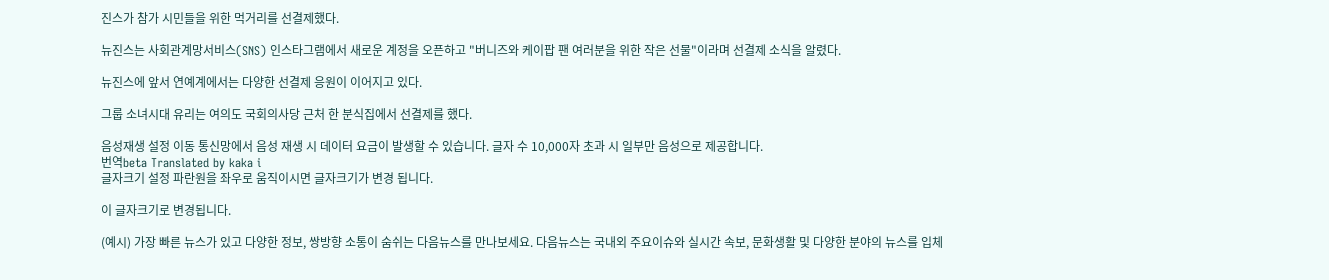진스가 참가 시민들을 위한 먹거리를 선결제했다.

뉴진스는 사회관계망서비스(SNS) 인스타그램에서 새로운 계정을 오픈하고 "버니즈와 케이팝 팬 여러분을 위한 작은 선물"이라며 선결제 소식을 알렸다.

뉴진스에 앞서 연예계에서는 다양한 선결제 응원이 이어지고 있다.

그룹 소녀시대 유리는 여의도 국회의사당 근처 한 분식집에서 선결제를 했다.

음성재생 설정 이동 통신망에서 음성 재생 시 데이터 요금이 발생할 수 있습니다. 글자 수 10,000자 초과 시 일부만 음성으로 제공합니다.
번역beta Translated by kaka i
글자크기 설정 파란원을 좌우로 움직이시면 글자크기가 변경 됩니다.

이 글자크기로 변경됩니다.

(예시) 가장 빠른 뉴스가 있고 다양한 정보, 쌍방향 소통이 숨쉬는 다음뉴스를 만나보세요. 다음뉴스는 국내외 주요이슈와 실시간 속보, 문화생활 및 다양한 분야의 뉴스를 입체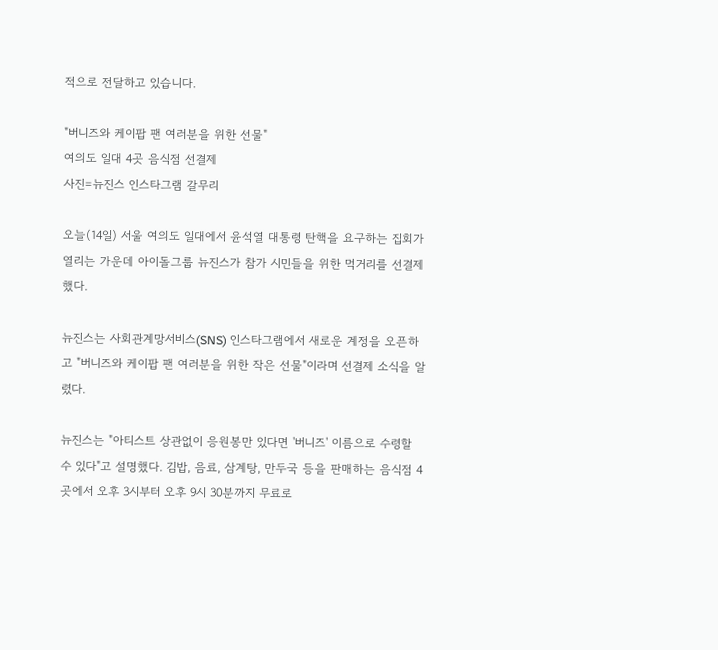적으로 전달하고 있습니다.

"버니즈와 케이팝 팬 여러분을 위한 선물"
여의도 일대 4곳 음식점 선결제
사진=뉴진스 인스타그램 갈무리

오늘(14일) 서울 여의도 일대에서 윤석열 대통령 탄핵을 요구하는 집회가 열리는 가운데 아이돌그룹 뉴진스가 참가 시민들을 위한 먹거리를 선결제했다.

뉴진스는 사회관계망서비스(SNS) 인스타그램에서 새로운 계정을 오픈하고 "버니즈와 케이팝 팬 여러분을 위한 작은 선물"이라며 선결제 소식을 알렸다.

뉴진스는 "아티스트 상관없이 응원봉만 있다면 '버니즈' 이름으로 수령할 수 있다"고 설명했다. 김밥, 음료, 삼계탕, 만두국 등을 판매하는 음식점 4곳에서 오후 3시부터 오후 9시 30분까지 무료로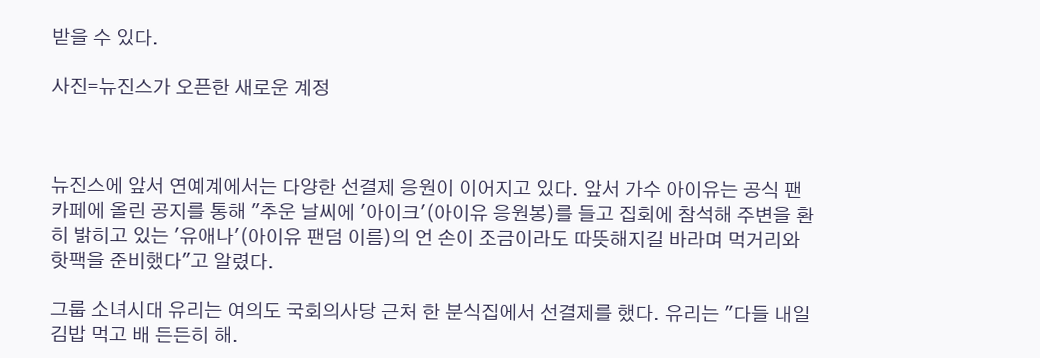받을 수 있다.

사진=뉴진스가 오픈한 새로운 계정



뉴진스에 앞서 연예계에서는 다양한 선결제 응원이 이어지고 있다. 앞서 가수 아이유는 공식 팬 카페에 올린 공지를 통해 "추운 날씨에 '아이크'(아이유 응원봉)를 들고 집회에 참석해 주변을 환히 밝히고 있는 '유애나'(아이유 팬덤 이름)의 언 손이 조금이라도 따뜻해지길 바라며 먹거리와 핫팩을 준비했다"고 알렸다.

그룹 소녀시대 유리는 여의도 국회의사당 근처 한 분식집에서 선결제를 했다. 유리는 "다들 내일 김밥 먹고 배 든든히 해.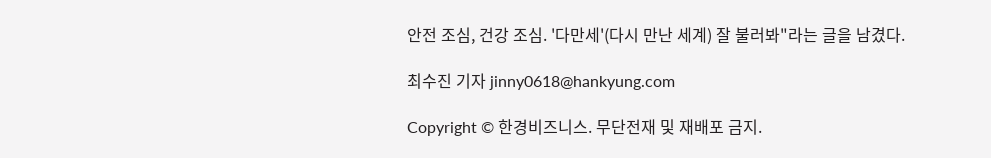안전 조심, 건강 조심. '다만세'(다시 만난 세계) 잘 불러봐"라는 글을 남겼다.

최수진 기자 jinny0618@hankyung.com

Copyright © 한경비즈니스. 무단전재 및 재배포 금지.